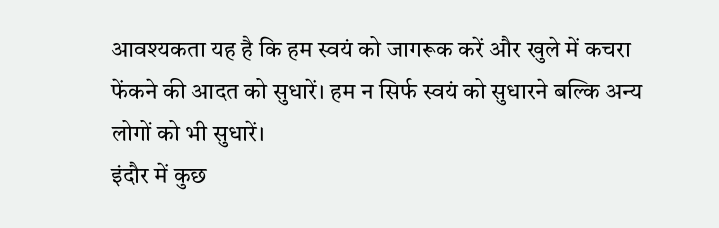आवश्यकता यह है कि हम स्वयं को जागरूक करें और खुले में कचरा फेंकने की आदत को सुधारें। हम न सिर्फ स्वयं को सुधारने बल्कि अन्य लोगों को भी सुधारें।
इंदौर में कुछ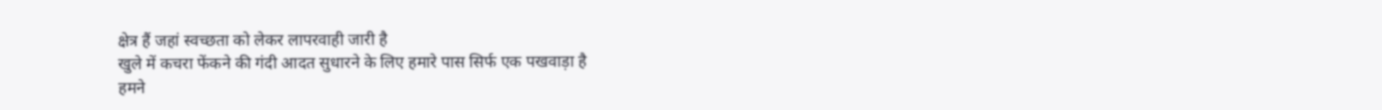क्षेत्र हैं जहां स्वच्छता को लेकर लापरवाही जारी है
खुले में कचरा फेंकने की गंदी आदत सुधारने के लिए हमारे पास सिर्फ एक पखवाड़ा है
हमने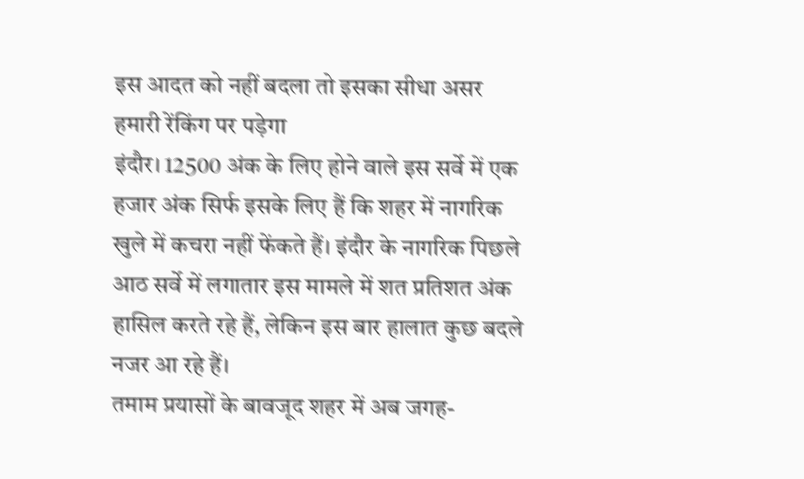इस आदत को नहीं बदला तो इसका सीधा असर हमारी रेंकिंग पर पड़ेगा
इंदौर। 12500 अंक के लिए होने वाले इस सर्वे में एक हजार अंक सिर्फ इसके लिए हैं कि शहर में नागरिक खुले में कचरा नहीं फेंकते हैं। इंदौर के नागरिक पिछले आठ सर्वे में लगातार इस मामले में शत प्रतिशत अंक हासिल करते रहे हैं, लेकिन इस बार हालात कुछ बदले नजर आ रहे हैं।
तमाम प्रयासों के बावजूद शहर में अब जगह-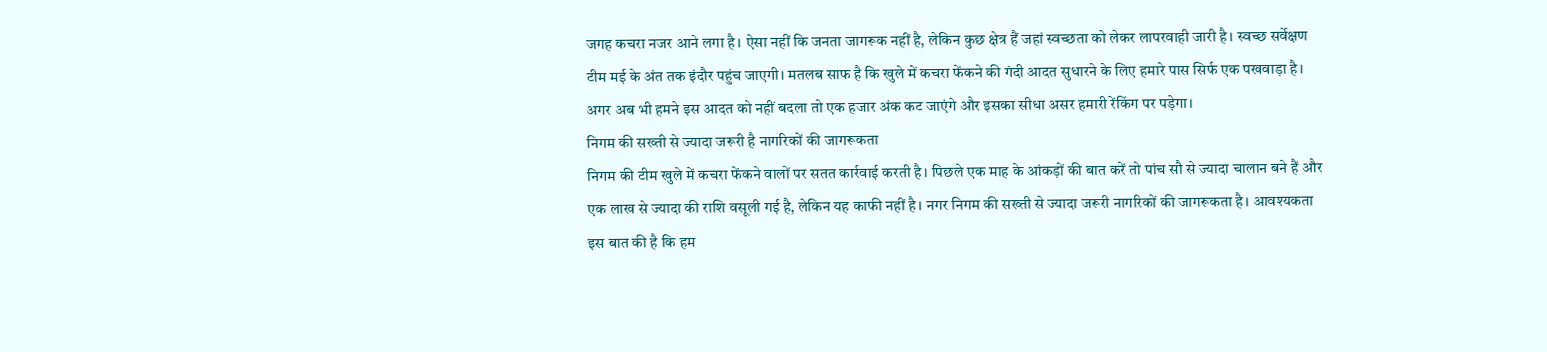जगह कचरा नजर आने लगा है। ऐसा नहीं कि जनता जागरूक नहीं है, लेकिन कुछ क्षेत्र हैं जहां स्वच्छता को लेकर लापरवाही जारी है। स्वच्छ सर्वेक्षण टीम मई के अंत तक इंदौर पहुंच जाएगी। मतलब साफ है कि खुले में कचरा फेंकने की गंदी आदत सुधारने के लिए हमारे पास सिर्फ एक पखवाड़ा है। अगर अब भी हमने इस आदत को नहीं बदला तो एक हजार अंक कट जाएंगे और इसका सीधा असर हमारी रेंकिंग पर पड़ेगा।
निगम की सख्ती से ज्यादा जरूरी है नागरिकों की जागरूकता
निगम की टीम खुले में कचरा फेंकने वालों पर सतत कार्रवाई करती है। पिछले एक माह के आंकड़ों की बात करें तो पांच सौ से ज्यादा चालान बने हैं और एक लाख से ज्यादा की राशि वसूली गई है, लेकिन यह काफी नहीं है। नगर निगम की सख्ती से ज्यादा जरूरी नागरिकों की जागरूकता है। आवश्यकता इस बात की है कि हम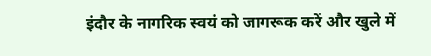इंदौर के नागरिक स्वयं को जागरूक करें और खुले में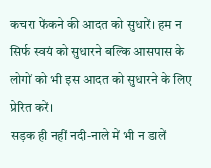कचरा फेंकने की आदत को सुधारें। हम न सिर्फ स्वयं को सुधारने बल्कि आसपास के लोगों को भी इस आदत को सुधारने के लिए प्रेरित करें।
सड़क ही नहीं नदी-नाले में भी न डालें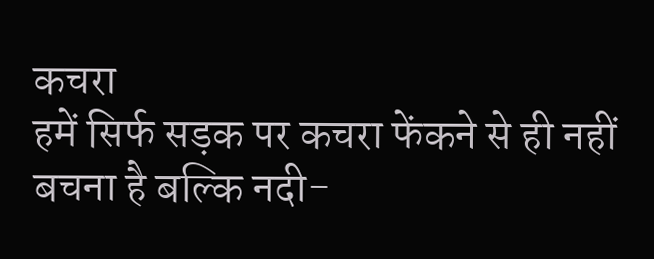कचरा
हमें सिर्फ सड़क पर कचरा फेंकने से ही नहीं बचना है बल्कि नदी-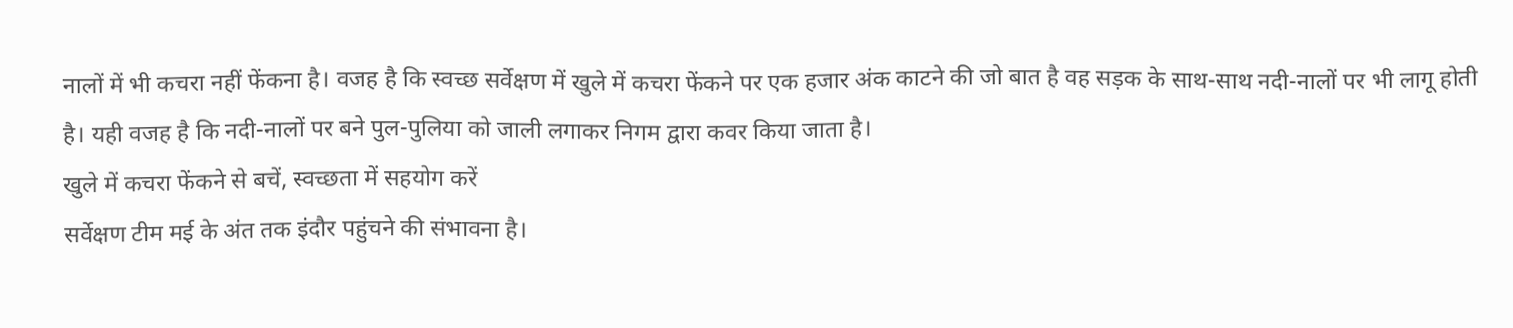नालों में भी कचरा नहीं फेंकना है। वजह है कि स्वच्छ सर्वेक्षण में खुले में कचरा फेंकने पर एक हजार अंक काटने की जो बात है वह सड़क के साथ-साथ नदी-नालों पर भी लागू होती है। यही वजह है कि नदी-नालों पर बने पुल-पुलिया को जाली लगाकर निगम द्वारा कवर किया जाता है।
खुले में कचरा फेंकने से बचें, स्वच्छता में सहयोग करें
सर्वेक्षण टीम मई के अंत तक इंदौर पहुंचने की संभावना है।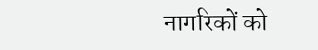नागरिकों को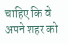चाहिए कि वे अपने शहर को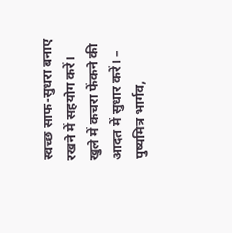स्वच्छ साफ-सुधरा बनाए रखने में सहयोग करें। खुले में कचरा फेंकने की आदत में सुधार करें। – पुष्यमित्र भार्गव,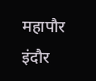महापौर इंदौर